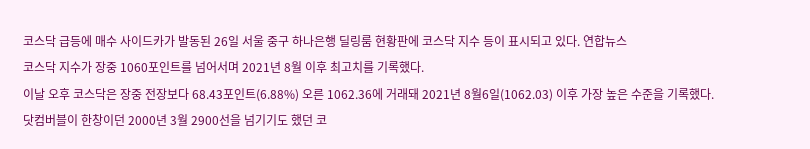코스닥 급등에 매수 사이드카가 발동된 26일 서울 중구 하나은행 딜링룸 현황판에 코스닥 지수 등이 표시되고 있다. 연합뉴스
코스닥 지수가 장중 1060포인트를 넘어서며 2021년 8월 이후 최고치를 기록했다.
이날 오후 코스닥은 장중 전장보다 68.43포인트(6.88%) 오른 1062.36에 거래돼 2021년 8월6일(1062.03) 이후 가장 높은 수준을 기록했다.
닷컴버블이 한창이던 2000년 3월 2900선을 넘기기도 했던 코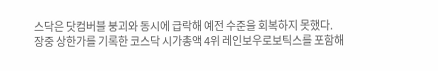스닥은 닷컴버블 붕괴와 동시에 급락해 예전 수준을 회복하지 못했다.
장중 상한가를 기록한 코스닥 시가총액 4위 레인보우로보틱스를 포함해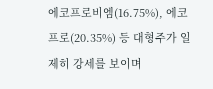에코프로비엠(16.75%), 에코프로(20.35%) 등 대형주가 일제히 강세를 보이며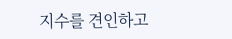지수를 견인하고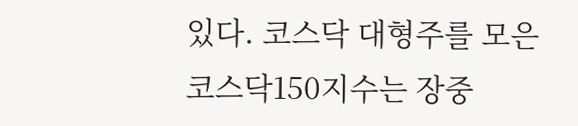있다. 코스닥 대형주를 모은 코스닥150지수는 장중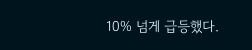10% 넘게 급등했다.